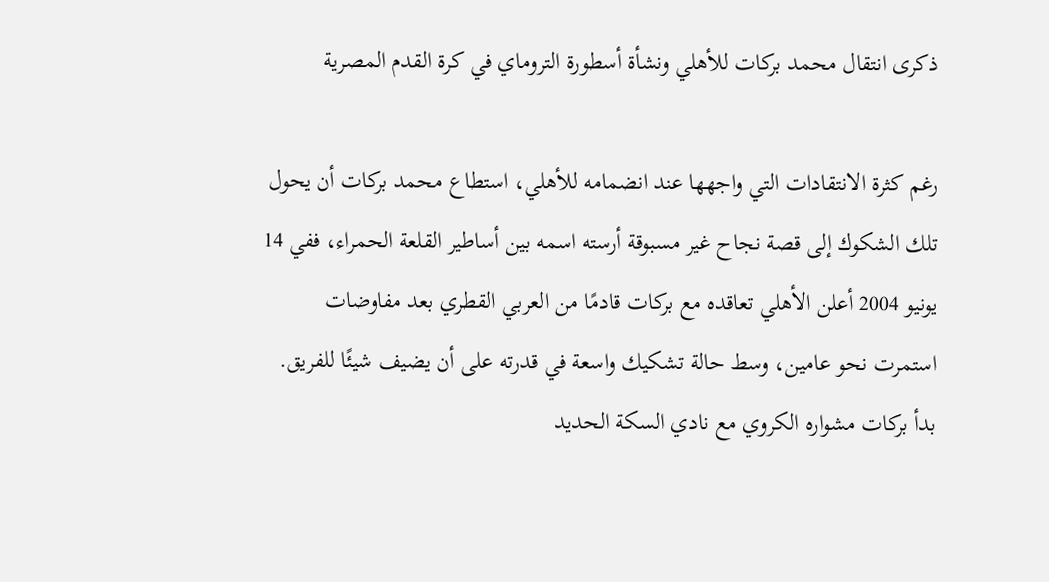ذكرى انتقال محمد بركات للأهلي ونشأة أسطورة التروماي في كرة القدم المصرية

رغم كثرة الانتقادات التي واجهها عند انضمامه للأهلي، استطاع محمد بركات أن يحول تلك الشكوك إلى قصة نجاح غير مسبوقة أرسته اسمه بين أساطير القلعة الحمراء، ففي 14 يونيو 2004 أعلن الأهلي تعاقده مع بركات قادمًا من العربي القطري بعد مفاوضات استمرت نحو عامين، وسط حالة تشكيك واسعة في قدرته على أن يضيف شيئًا للفريق.
بدأ بركات مشواره الكروي مع نادي السكة الحديد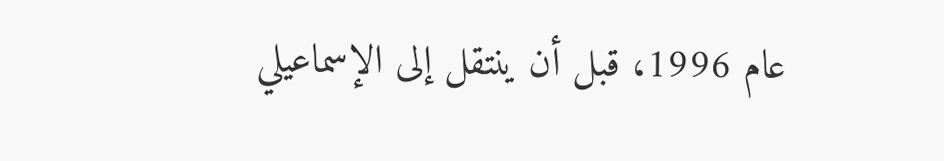عام 1996، قبل أن ينتقل إلى الإسماعيلي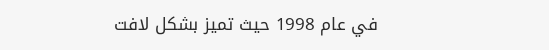في عام 1998 حيث تميز بشكل لافت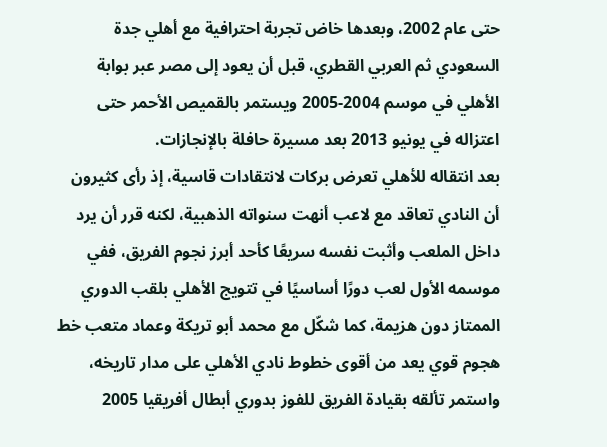حتى عام 2002، وبعدها خاض تجربة احترافية مع أهلي جدة السعودي ثم العربي القطري، قبل أن يعود إلى مصر عبر بوابة الأهلي في موسم 2004-2005 ويستمر بالقميص الأحمر حتى اعتزاله في يونيو 2013 بعد مسيرة حافلة بالإنجازات.
بعد انتقاله للأهلي تعرض بركات لانتقادات قاسية، إذ رأى كثيرون أن النادي تعاقد مع لاعب أنهت سنواته الذهبية، لكنه قرر أن يرد داخل الملعب وأثبت نفسه سريعًا كأحد أبرز نجوم الفريق، ففي موسمه الأول لعب دورًا أساسيًا في تتويج الأهلي بلقب الدوري الممتاز دون هزيمة، كما شكّل مع محمد أبو تريكة وعماد متعب خط هجوم قوي يعد من أقوى خطوط نادي الأهلي على مدار تاريخه، واستمر تألقه بقيادة الفريق للفوز بدوري أبطال أفريقيا 2005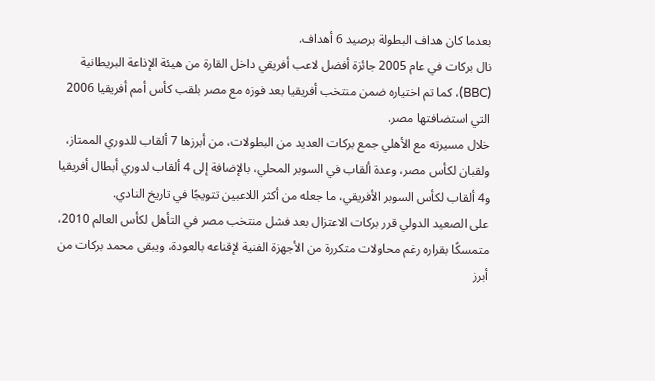بعدما كان هداف البطولة برصيد 6 أهداف.
نال بركات في عام 2005 جائزة أفضل لاعب أفريقي داخل القارة من هيئة الإذاعة البريطانية (BBC)، كما تم اختياره ضمن منتخب أفريقيا بعد فوزه مع مصر بلقب كأس أمم أفريقيا 2006 التي استضافتها مصر.
خلال مسيرته مع الأهلي جمع بركات العديد من البطولات، من أبرزها 7 ألقاب للدوري الممتاز، ولقبان لكأس مصر، وعدة ألقاب في السوبر المحلي، بالإضافة إلى 4 ألقاب لدوري أبطال أفريقيا و4 ألقاب لكأس السوبر الأفريقي، ما جعله من أكثر اللاعبين تتويجًا في تاريخ النادي.
على الصعيد الدولي قرر بركات الاعتزال بعد فشل منتخب مصر في التأهل لكأس العالم 2010، متمسكًا بقراره رغم محاولات متكررة من الأجهزة الفنية لإقناعه بالعودة، ويبقى محمد بركات من أبرز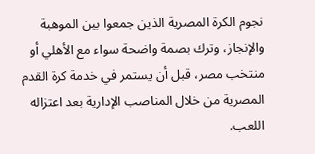نجوم الكرة المصرية الذين جمعوا بين الموهبة والإنجاز، وترك بصمة واضحة سواء مع الأهلي أو منتخب مصر، قبل أن يستمر في خدمة كرة القدم المصرية من خلال المناصب الإدارية بعد اعتزاله اللعب.